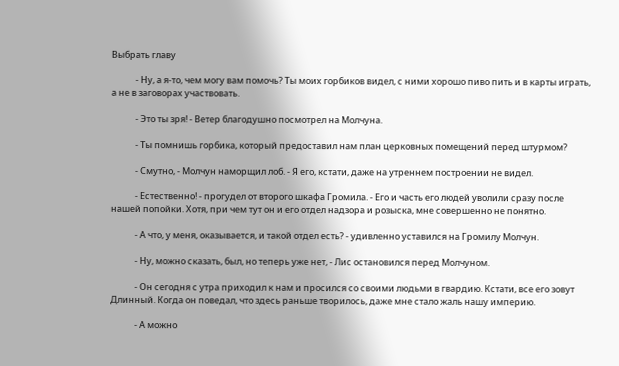Выбрать главу

            - Ну, а я-то, чем могу вам помочь? Ты моих горбиков видел, с ними хорошо пиво пить и в карты играть, а не в заговорах участвовать.

            - Это ты зря! - Ветер благодушно посмотрел на Молчуна.

            - Ты помнишь горбика, который предоставил нам план церковных помещений перед штурмом?

            - Смутно, - Молчун наморщил лоб. - Я его, кстати, даже на утреннем построении не видел.

            - Естественно! - прогудел от второго шкафа Громила. - Его и часть его людей уволили сразу после нашей попойки. Хотя, при чем тут он и его отдел надзора и розыска, мне совершенно не понятно.

            - А что, у меня, оказывается, и такой отдел есть? - удивленно уставился на Громилу Молчун.

            - Ну, можно сказать, был, но теперь уже нет, - Лис остановился перед Молчуном.

            - Он сегодня с утра приходил к нам и просился со своими людьми в гвардию. Кстати, все его зовут Длинный. Когда он поведал, что здесь раньше творилось, даже мне стало жаль нашу империю.

            - А можно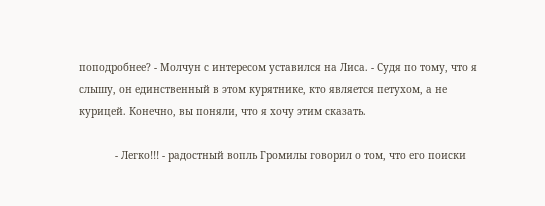поподробнее? - Молчун с интересом уставился на Лиса. - Судя по тому, что я слышу, он единственный в этом курятнике, кто является петухом, а не курицей. Конечно, вы поняли, что я хочу этим сказать.

            - Легко!!! - радостный вопль Громилы говорил о том, что его поиски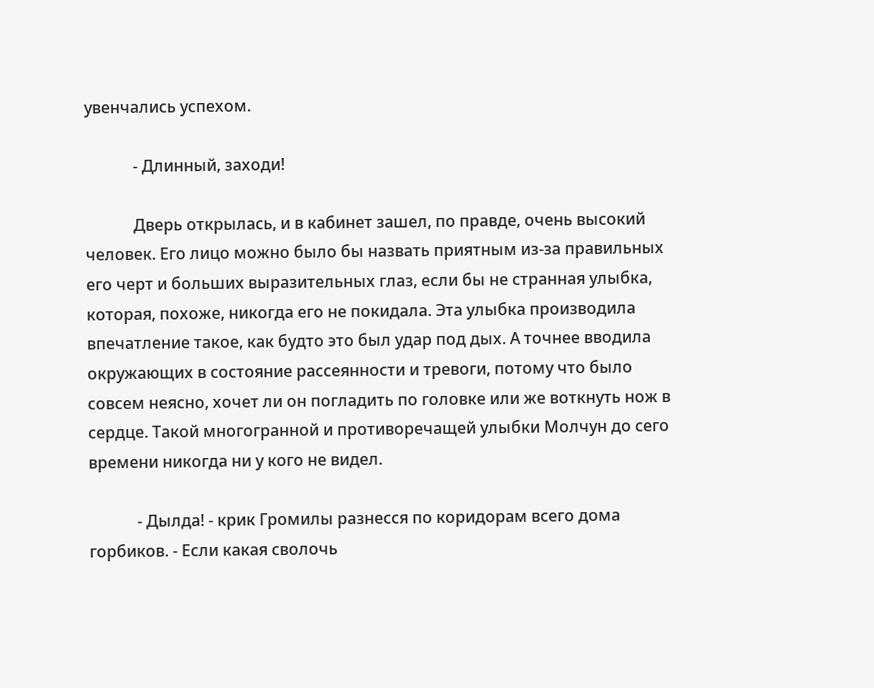увенчались успехом.

            - Длинный, заходи!

            Дверь открылась, и в кабинет зашел, по правде, очень высокий человек. Его лицо можно было бы назвать приятным из-за правильных его черт и больших выразительных глаз, если бы не странная улыбка, которая, похоже, никогда его не покидала. Эта улыбка производила впечатление такое, как будто это был удар под дых. А точнее вводила окружающих в состояние рассеянности и тревоги, потому что было совсем неясно, хочет ли он погладить по головке или же воткнуть нож в сердце. Такой многогранной и противоречащей улыбки Молчун до сего времени никогда ни у кого не видел.

            - Дылда! - крик Громилы разнесся по коридорам всего дома горбиков. - Если какая сволочь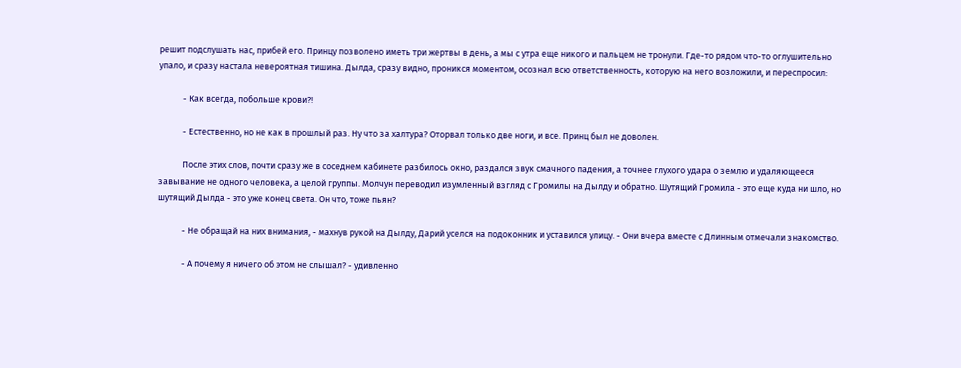решит подслушать нас, прибей его. Принцу позволено иметь три жертвы в день, а мы с утра еще никого и пальцем не тронули. Где-то рядом что-то оглушительно упало, и сразу настала невероятная тишина. Дылда, сразу видно, проникся моментом, осознал всю ответственность, которую на него возложили, и переспросил:

            - Как всегда, побольше крови?!

            - Естественно, но не как в прошлый раз. Ну что за халтура? Оторвал только две ноги, и все. Принц был не доволен.

            После этих слов, почти сразу же в соседнем кабинете разбилось окно, раздался звук смачного падения, а точнее глухого удара о землю и удаляющееся завывание не одного человека, а целой группы. Молчун переводил изумленный взгляд с Громилы на Дылду и обратно. Шутящий Громила - это еще куда ни шло, но шутящий Дылда - это уже конец света. Он что, тоже пьян?

            - Не обращай на них внимания, - махнув рукой на Дылду, Дарий уселся на подоконник и уставился улицу. - Они вчера вместе с Длинным отмечали знакомство.

            - А почему я ничего об этом не слышал? - удивленно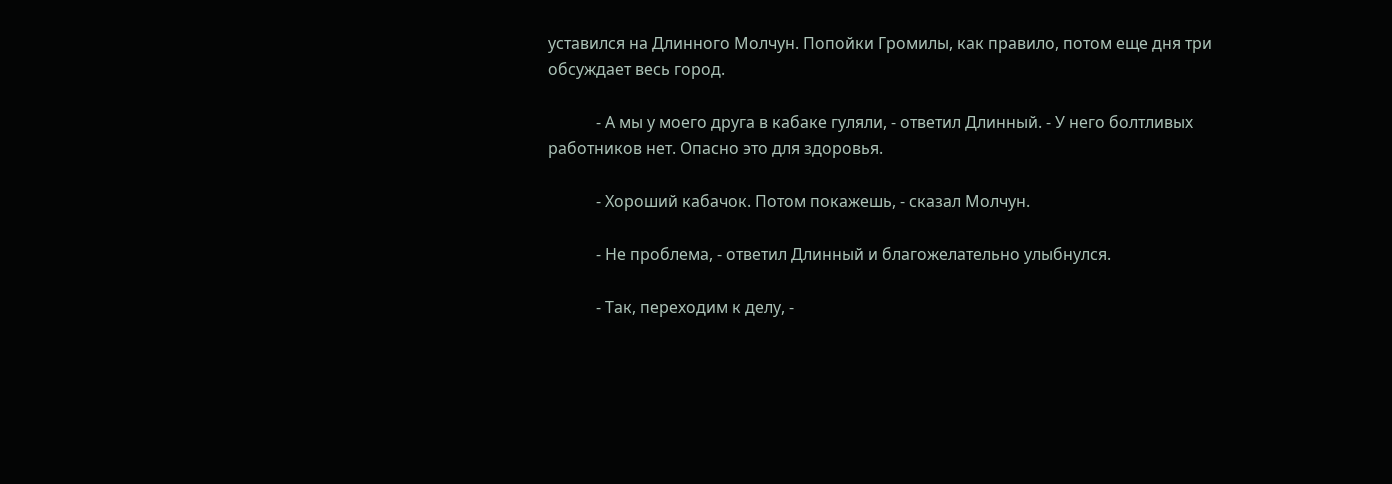уставился на Длинного Молчун. Попойки Громилы, как правило, потом еще дня три обсуждает весь город.

            - А мы у моего друга в кабаке гуляли, - ответил Длинный. - У него болтливых работников нет. Опасно это для здоровья.

            - Хороший кабачок. Потом покажешь, - сказал Молчун.

            - Не проблема, - ответил Длинный и благожелательно улыбнулся.

            - Так, переходим к делу, -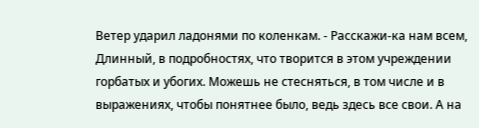Ветер ударил ладонями по коленкам. - Расскажи-ка нам всем, Длинный, в подробностях, что творится в этом учреждении горбатых и убогих. Можешь не стесняться, в том числе и в выражениях, чтобы понятнее было, ведь здесь все свои. А на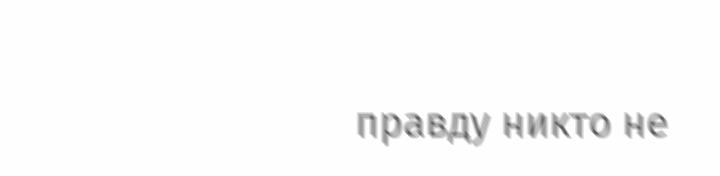правду никто не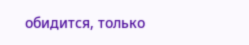обидится, только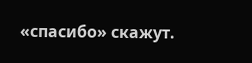«спасибо» скажут.